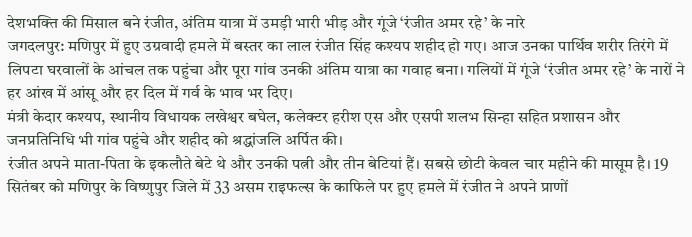देशभक्ति की मिसाल बने रंजीत, अंतिम यात्रा में उमड़ी भारी भीड़ और गूंजे ‘रंजीत अमर रहे’ के नारे
जगदलपुर: मणिपुर में हुए उग्रवादी हमले में बस्तर का लाल रंजीत सिंह कश्यप शहीद हो गए। आज उनका पार्थिव शरीर तिरंगे में लिपटा घरवालों के आंचल तक पहुंचा और पूरा गांव उनकी अंतिम यात्रा का गवाह बना। गलियों में गूंजे ‘रंजीत अमर रहे’ के नारों ने हर आंख में आंसू और हर दिल में गर्व के भाव भर दिए।
मंत्री केदार कश्यप, स्थानीय विधायक लखेश्वर बघेल, कलेक्टर हरीश एस और एसपी शलभ सिन्हा सहित प्रशासन और जनप्रतिनिधि भी गांव पहुंचे और शहीद को श्रद्धांजलि अर्पित की।
रंजीत अपने माता-पिता के इकलौते बेटे थे और उनकी पत्नी और तीन बेटियां हैं। सबसे छोटी केवल चार महीने की मासूम है। 19 सितंबर को मणिपुर के विष्णुपुर जिले में 33 असम राइफल्स के काफिले पर हुए हमले में रंजीत ने अपने प्राणों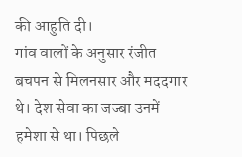की आहुति दी।
गांव वालों के अनुसार रंजीत बचपन से मिलनसार और मददगार थे। देश सेवा का जज्बा उनमें हमेशा से था। पिछले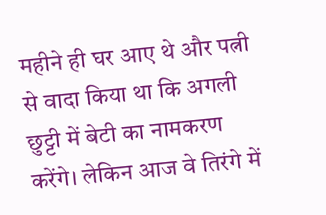महीने ही घर आए थे और पत्नी से वादा किया था कि अगली छुट्टी में बेटी का नामकरण करेंगे। लेकिन आज वे तिरंगे में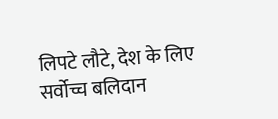लिपटे लौटे, देश के लिए सर्वोच्च बलिदान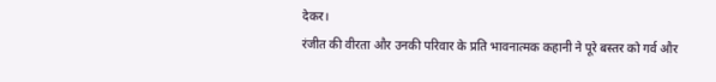देकर।
रंजीत की वीरता और उनकी परिवार के प्रति भावनात्मक कहानी ने पूरे बस्तर को गर्व और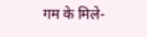गम के मिले-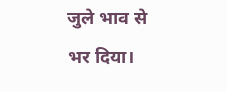जुले भाव से भर दिया।